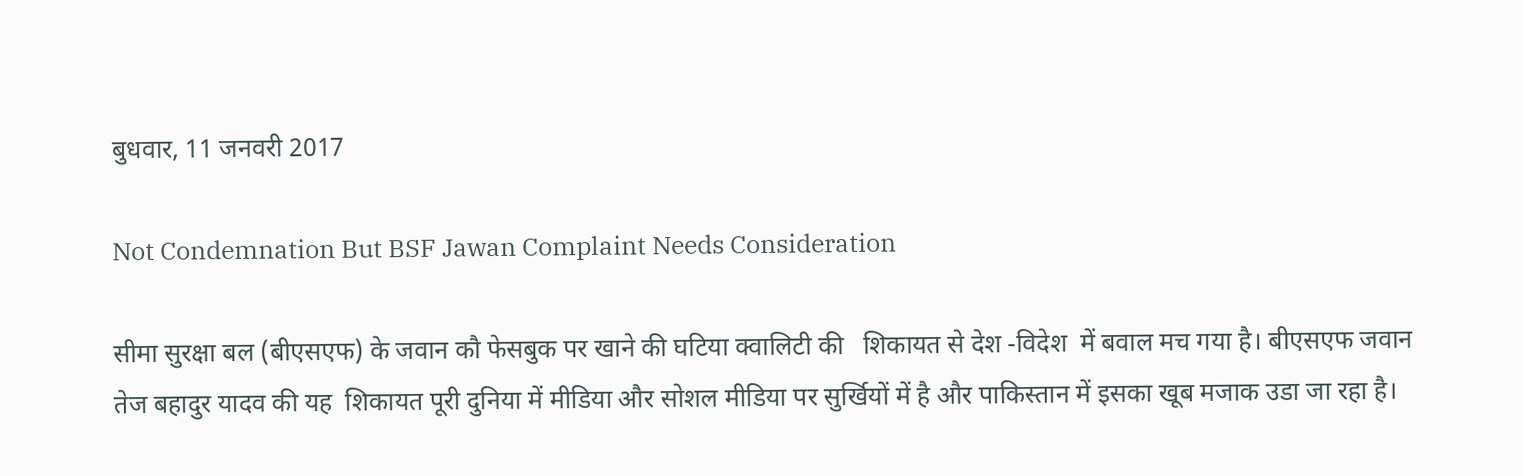बुधवार, 11 जनवरी 2017

Not Condemnation But BSF Jawan Complaint Needs Consideration

सीमा सुरक्षा बल (बीएसएफ) के जवान कौ फेसबुक पर खाने की घटिया क्वालिटी की   शिकायत से देश -विदेश  में बवाल मच गया है। बीएसएफ जवान तेज बहादुर यादव की यह  शिकायत पूरी दुनिया में मीडिया और सोशल मीडिया पर सुर्खियों में है और पाकिस्तान में इसका खूब मजाक उडा जा रहा है।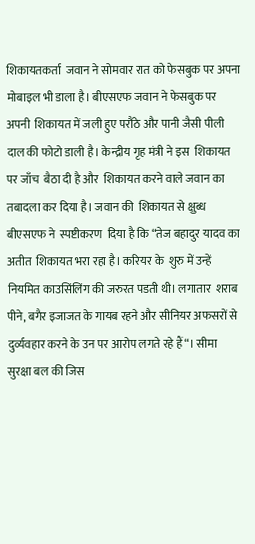शिकायतकर्ता  जवान ने सोमवार रात को फेसबुक पर अपना मोबाइल भी डाला है। बीएसएफ जवान ने फेसबुक पर अपनी  शिकायत में जली हुए परौंठे और पानी जैसी पीली दाल की फोटो डाली है। केन्द्रीय गृह मंत्री ने इस  शिकायत पर जाँच  बैठा दी है और  शिकायत करने वाले जवान का तबादला कर दिया है। जवान की  शिकायत से क्षुब्ध बीएसएफ ने  स्पष्टीकरण  दिया है कि “तेज बहादुर यादव का अतीत  शिकायत भरा रहा है। करियर के  शुरु में उन्हें नियमित काउसिंलिंग की जरुरत पडती थी। लगातार  शराब पीने, बगैर इजाजत के गायब रहने और सीनियर अफसरों से दुर्व्यवहार करने के उन पर आरोप लगते रहे हैं“। सीमा सुरक्षा बल की जिस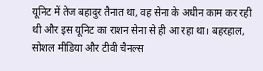यूनिट में तेज बहादुर तैनात था, वह सेना के अधीन काम कर रही थी और इस यूनिट का राशन सेना से ही आ रहा था। बहरहाल, सोशल मीडिया और टीवी चैनल्स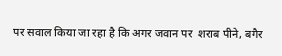पर सवाल किया जा रहा है कि अगर जवान पर  शराब पीने, बगैर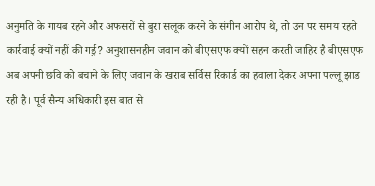अनुमति के गायब रहने और अफसरों से बुरा सलूक करने के संगीन आरोप थे, तो उन पर समय रहते कार्रवाई क्यों नहीं की गई़? अनुशासनहीन जवान को बीएसएफ क्यों सहन करती जाहिर है बीएसएफ अब अपनी छवि को बचाने के लिए जवान के खराब सर्विस रिकार्ड का हवाला देकर अपना पल्लू झाड रही है। पूर्व सैन्य अधिकारी इस बात से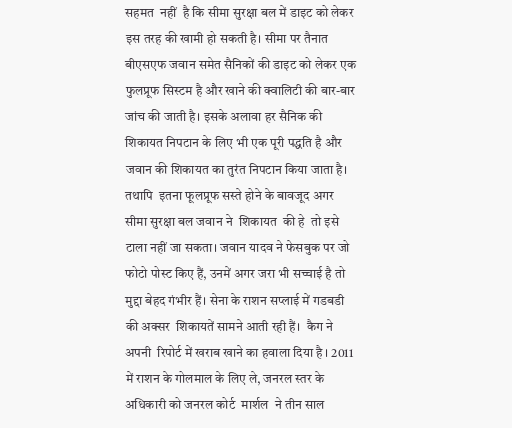सहमत  नहीं  है कि सीमा सुरक्षा बल में डाइट को लेकर इस तरह की खामी हो सकती है। सीमा पर तैनात बीएसएफ जवान समेत सैनिकों की डाइट को लेकर एक फुलप्रूफ सिस्टम है और खाने की क्वालिटी की बार-बार जांच की जाती है। इसके अलावा हर सैनिक की  शिकायत निपटान के लिए भी एक पूरी पद्धति है और जवान की शिकायत का तुरंत निपटान किया जाता है। तथापि  इतना फूलप्रूफ सस्ते होने के बावजूद अगर सीमा सुरक्षा बल जवान ने  शिकायत  की हे  तो इसे  टाला नहीं जा सकता। जवान यादव ने फेसबुक पर जो फोटो पोस्ट किए हैं, उनमें अगर जरा भी सच्चाई है तो मुद्दा बेहद गंभीर हैं। सेना के राशन सप्लाई में गडबडी की अक्सर  शिकायतें सामने आती रही हैं।  कैग ने अपनी  रिपोर्ट में खराब खाने का हवाला दिया है । 2011 में राशन के गोलमाल के लिए ले, जनरल स्तर के अधिकारी को जनरल कोर्ट  मार्शल  ने तीन साल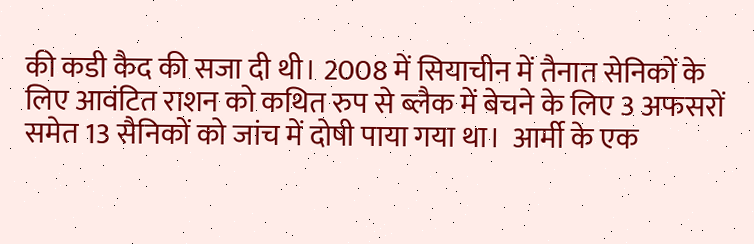की कडी कैद की सजा दी थी। 2008 में सियाचीन में तैनात सेनिकों के लिए आवंटित राशन को कथित रुप से ब्लैक में बेचने के लिए 3 अफसरों समेत 13 सैनिकों को जांच में दोषी पाया गया था।  आर्मी के एक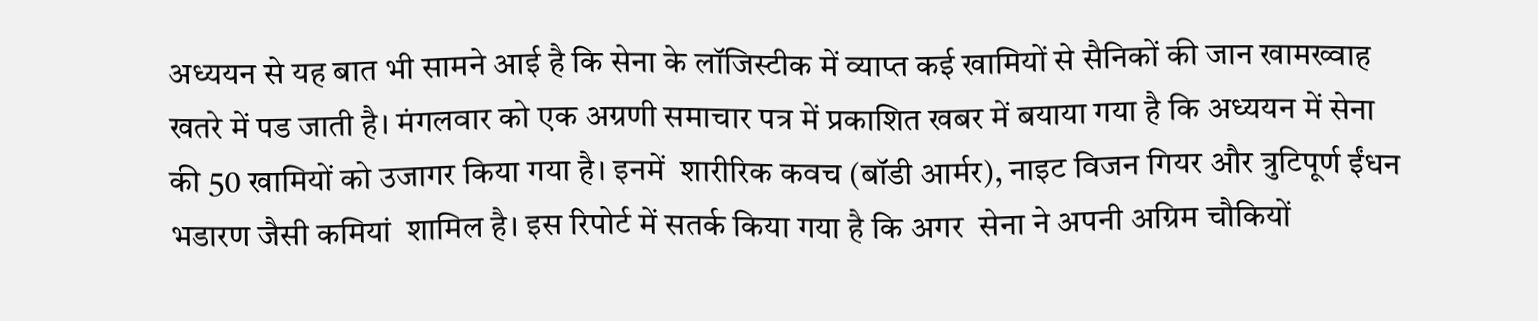अध्ययन से यह बात भी सामने आई है कि सेना के लॉजिस्टीक में व्याप्त कई खामियों से सैनिकों की जान खामख्वाह खतरे में पड जाती है। मंगलवार को एक अग्रणी समाचार पत्र में प्रकाशित खबर में बयाया गया है कि अध्ययन में सेना की 50 खामियों को उजागर किया गया है। इनमें  शारीरिक कवच (बॉडी आर्मर), नाइट विजन गियर और त्रुटिपूर्ण ईंधन भडारण जैसी कमियां  शामिल है। इस रिपोर्ट में सतर्क किया गया है कि अगर  सेना ने अपनी अग्रिम चौकियों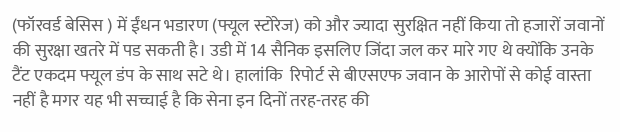(फॉरवर्ड बेसिस ) में ईंधन भडारण (फ्यूल स्टोरेज) को और ज्यादा सुरक्षित नहीं किया तो हजारों जवानों की सुरक्षा खतरे में पड सकती है। उडी में 14 सैनिक इसलिए जिंदा जल कर मारे गए थे क्योंकि उनके टैंट एकदम फ्यूल डंप के साथ सटे थे। हालांकि  रिपोर्ट से बीएसएफ जवान के आरोपों से कोई वास्ता नहीं है मगर यह भी सच्चाई है कि सेना इन दिनों तरह-तरह की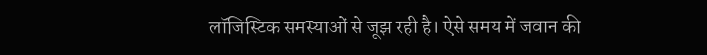लॉजिस्टिक समस्याओं से जूझ रही है। ऐसे समय में जवान की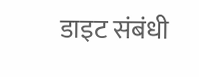डाइट संबंधी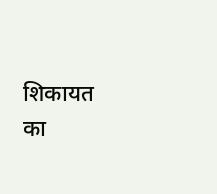शिकायत का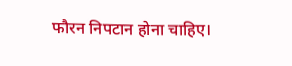फौरन निपटान होना चाहिए।